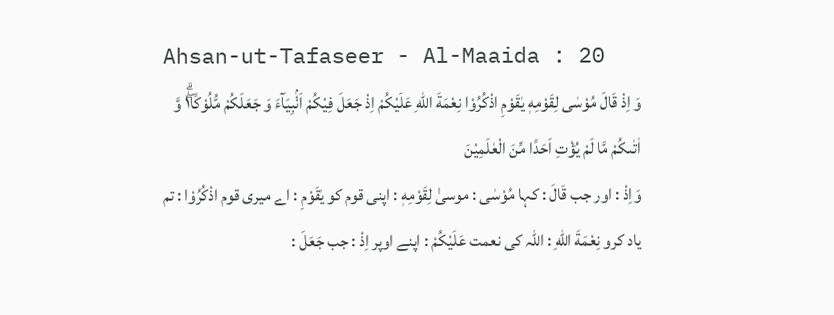Ahsan-ut-Tafaseer - Al-Maaida : 20
وَ اِذْ قَالَ مُوْسٰى لِقَوْمِهٖ یٰقَوْمِ اذْكُرُوْا نِعْمَةَ اللّٰهِ عَلَیْكُمْ اِذْ جَعَلَ فِیْكُمْ اَنْۢبِیَآءَ وَ جَعَلَكُمْ مُّلُوْكًا١ۖۗ وَّ اٰتٰىكُمْ مَّا لَمْ یُؤْتِ اَحَدًا مِّنَ الْعٰلَمِیْنَ
وَاِذْ : اور جب قَالَ : کہا مُوْسٰى : موسیٰ لِقَوْمِهٖ : اپنی قوم کو يٰقَوْمِ : اے میری قوم اذْكُرُوْا : تم یاد کرو نِعْمَةَ اللّٰهِ : اللہ کی نعمت عَلَيْكُمْ : اپنے اوپر اِذْ : جب جَعَلَ :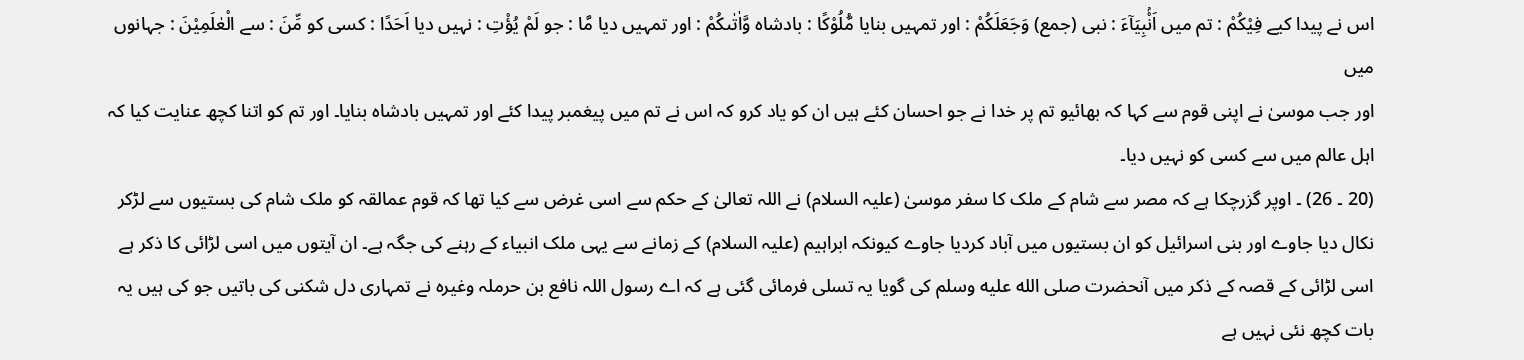اس نے پیدا کیے فِيْكُمْ : تم میں اَنْۢبِيَآءَ : نبی (جمع) وَجَعَلَكُمْ : اور تمہیں بنایا مُّلُوْكًا : بادشاہ وَّاٰتٰىكُمْ : اور تمہیں دیا مَّا : جو لَمْ يُؤْتِ : نہیں دیا اَحَدًا : کسی کو مِّنَ : سے الْعٰلَمِيْنَ : جہانوں میں
اور جب موسیٰ نے اپنی قوم سے کہا کہ بھائیو تم پر خدا نے جو احسان کئے ہیں ان کو یاد کرو کہ اس نے تم میں پیغمبر پیدا کئے اور تمہیں بادشاہ بنایا۔ اور تم کو اتنا کچھ عنایت کیا کہ اہل عالم میں سے کسی کو نہیں دیا۔
(20 ۔ 26) ۔ اوپر گزرچکا ہے کہ مصر سے شام کے ملک کا سفر موسیٰ (علیہ السلام) نے اللہ تعالیٰ کے حکم سے اسی غرض سے کیا تھا کہ قوم عمالقہ کو ملک شام کی بستیوں سے لڑکر نکال دیا جاوے اور بنی اسرائیل کو ان بستیوں میں آباد کردیا جاوے کیونکہ ابراہیم (علیہ السلام) کے زمانے سے یہی ملک انبیاء کے رہنے کی جگہ ہے۔ ان آیتوں میں اسی لڑائی کا ذکر ہے اسی لڑائی کے قصہ کے ذکر میں آنحضرت صلى الله عليه وسلم کی گویا یہ تسلی فرمائی گئی ہے کہ اے رسول اللہ نافع بن حرملہ وغیرہ نے تمہاری دل شکنی کی باتیں جو کی ہیں یہ بات کچھ نئی نہیں ہے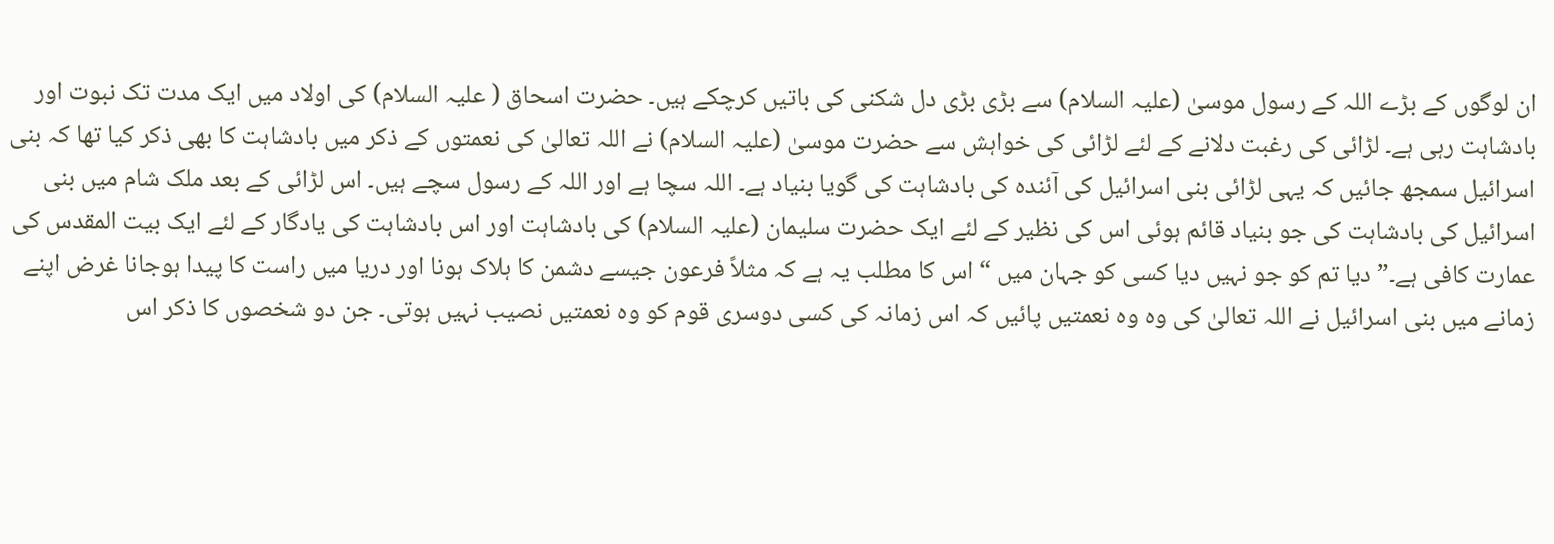ان لوگوں کے بڑے اللہ کے رسول موسیٰ (علیہ السلام) سے بڑی بڑی دل شکنی کی باتیں کرچکے ہیں۔ حضرت اسحاق ( علیہ السلام) کی اولاد میں ایک مدت تک نبوت اور بادشاہت رہی ہے۔ لڑائی کی رغبت دلانے کے لئے لڑائی کی خواہش سے حضرت موسیٰ (علیہ السلام) نے اللہ تعالیٰ کی نعمتوں کے ذکر میں بادشاہت کا بھی ذکر کیا تھا کہ بنی اسرائیل سمجھ جائیں کہ یہی لڑائی بنی اسرائیل کی آئندہ کی بادشاہت کی گویا بنیاد ہے۔ اللہ سچا ہے اور اللہ کے رسول سچے ہیں۔ اس لڑائی کے بعد ملک شام میں بنی اسرائیل کی بادشاہت کی جو بنیاد قائم ہوئی اس کی نظیر کے لئے ایک حضرت سلیمان (علیہ السلام) کی بادشاہت اور اس بادشاہت کی یادگار کے لئے ایک بیت المقدس کی عمارت کافی ہے۔” دیا تم کو جو نہیں دیا کسی کو جہان میں “ اس کا مطلب یہ ہے کہ مثلاً فرعون جیسے دشمن کا ہلاک ہونا اور دریا میں راست کا پیدا ہوجانا غرض اپنے زمانے میں بنی اسرائیل نے اللہ تعالیٰ کی وہ وہ نعمتیں پائیں کہ اس زمانہ کی کسی دوسری قوم کو وہ نعمتیں نصیب نہیں ہوتی۔ جن دو شخصوں کا ذکر اس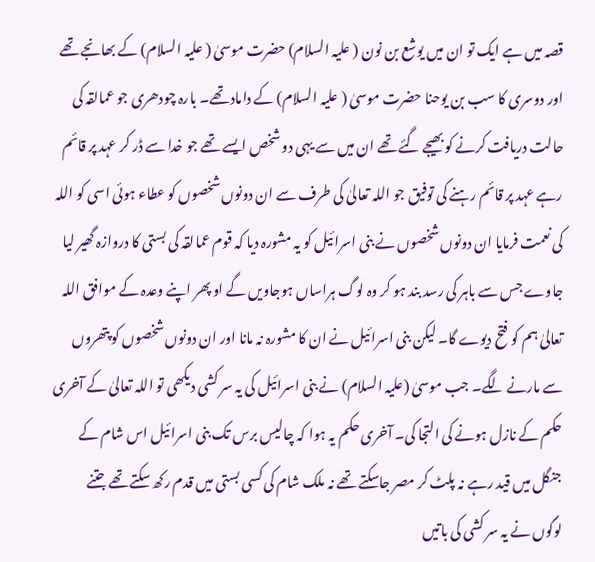قصہ میں ہے ایک تو ان میں یوشع بن نون ( علیہ السلام) حضرت موسیٰ ( علیہ السلام) کے بھانجے تھے اور دوسری کا سب بن یوحنا حضرت موسیٰ ( علیہ السلام) کے داماد تھے۔ بارہ چودھری جو عمالقہ کی حالت دریافت کرنے کو بھیجے گئے تھے ان میں سے یہی دو شخص ایسے تھے جو خدا سے ڈر کر عہد پر قائم رہے عہد پر قائم رہنے کی توفیق جو اللہ تعالیٰ کی طرف سے ان دونوں شخصوں کو عطاء ہوئی اسی کو اللہ کی نعمت فرمایا ان دونوں شخصوں نے بنی اسرائیل کو یہ مشورہ دیا کہ قوم عمالقہ کی بستی کا دروازہ گھیر لیا جاوے جس سے باہر کی رسد بند ہو کر وہ لوگ ہراساں ہوجاویں گے او پھر اپنے وعدہ کے موافق اللہ تعالیٰ ہم کو فتح دیوے گا۔ لیکن بنی اسرائیل نے ان کا مشورہ نہ مانا اور ان دونوں شخصوں کو پتھروں سے مارنے لگے۔ جب موسیٰ (علیہ السلام) نے بنی اسرائیل کی یہ سر کشی دیکھی تو اللہ تعالیٰ کے آخری حکم کے نازل ہونے کی التجا کی۔ آخری حکم یہ ہوا کہ چالیس برس تک بنی اسرائیل اس شام کے جنگل میں قید رہے نہ پلٹ کر مصر جاسکتے تھے نہ ملک شام کی کسی بستی میں قدم رکھ سکتے تھے جتنے لوگوں نے یہ سر کشی کی باتیں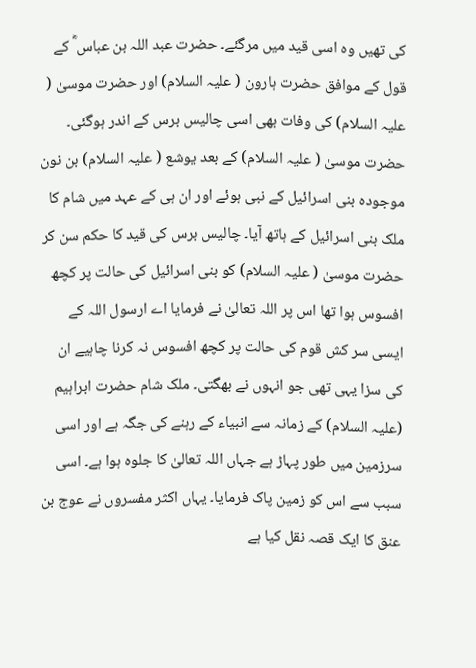کی تھیں وہ اسی قید میں مرگئے۔ حضرت عبد اللہ بن عباس ؓ کے قول کے موافق حضرت ہارون ( علیہ السلام) اور حضرت موسیٰ ( علیہ السلام) کی وفات بھی اسی چالیس برس کے اندر ہوگئی۔ حضرت موسیٰ ( علیہ السلام) کے بعد یوشع ( علیہ السلام) بن نون موجودہ بنی اسرائیل کے نبی ہوئے اور ان ہی کے عہد میں شام کا ملک بنی اسرائیل کے ہاتھ آیا۔ چالیس برس کی قید کا حکم سن کر حضرت موسیٰ ( علیہ السلام) کو بنی اسرائیل کی حالت پر کچھ افسوس ہوا تھا اس پر اللہ تعالیٰ نے فرمایا اے ارسول اللہ کے ایسی سر کش قوم کی حالت پر کچھ افسوس نہ کرنا چاہیے ان کی سزا یہی تھی جو انہوں نے بھگتی۔ ملک شام حضرت ابراہیم (علیہ السلام) کے زمانہ سے انبیاء کے رہنے کی جگہ ہے اور اسی سرزمین میں طور پہاڑ ہے جہاں اللہ تعالیٰ کا جلوہ ہوا ہے۔ اسی سبب سے اس کو زمین پاک فرمایا۔ یہاں اکثر مفسروں نے عوج بن عنق کا ایک قصہ نقل کیا ہے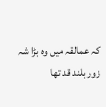کہ عمالقہ میں وہ بڑا شہ زور بلند قد تھا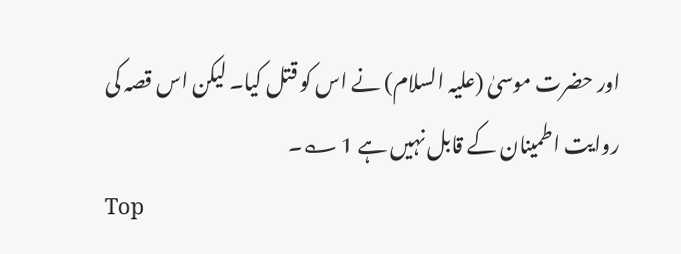اور حضرت موسیٰ (علیہ السلام) نے اس کو قتل کیا۔ لیکن اس قصہ کی روایت اطمینان کے قابل نہیں ہے 1 ؎۔
Top